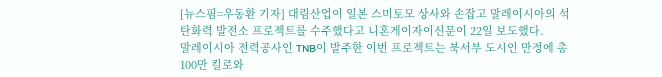[뉴스핌=우동환 기자] 대림산업이 일본 스미토모 상사와 손잡고 말레이시아의 석탄화력 발전소 프로젝트를 수주했다고 니혼게이자이신문이 22일 보도했다.
말레이시아 전력공사인 TNB이 발주한 이번 프로젝트는 북서부 도시인 만정에 총 100만 킬로와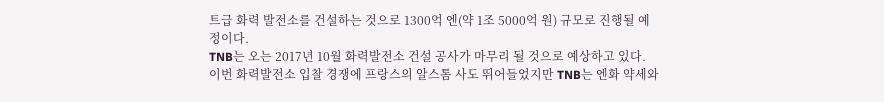트급 화력 발전소를 건설하는 것으로 1300억 엔(약 1조 5000억 원) 규모로 진행될 예정이다.
TNB는 오는 2017년 10월 화력발전소 건설 공사가 마무리 될 것으로 예상하고 있다.
이번 화력발전소 입찰 경쟁에 프랑스의 알스톰 사도 뛰어들었지만 TNB는 엔화 약세와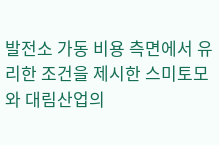발전소 가동 비용 측면에서 유리한 조건을 제시한 스미토모와 대림산업의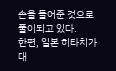손을 들어준 것으로 풀이되고 있다.
한편, 일본 히타치가 대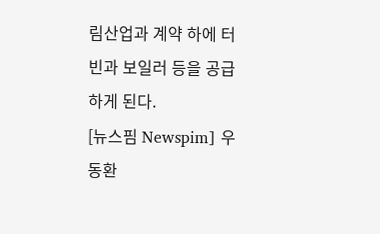림산업과 계약 하에 터빈과 보일러 등을 공급하게 된다.
[뉴스핌 Newspim] 우동환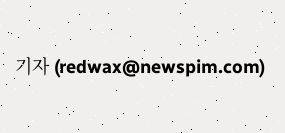기자 (redwax@newspim.com)